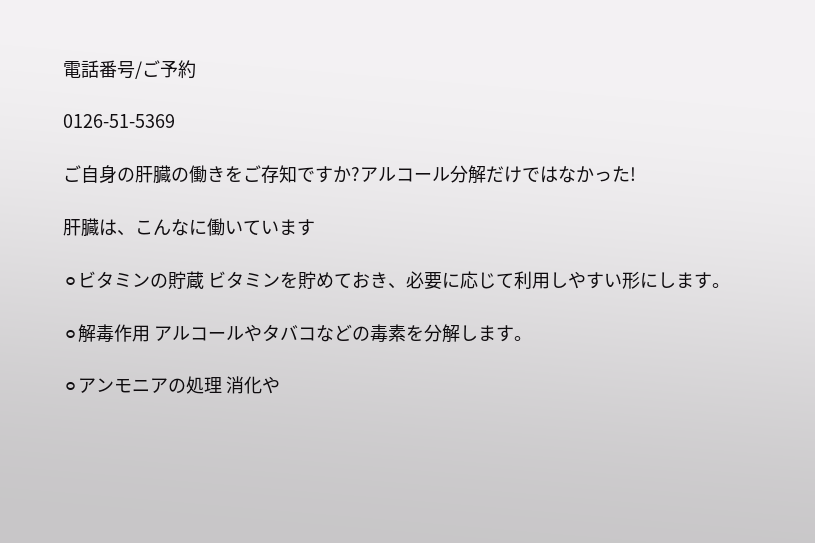電話番号/ご予約

0126-51-5369

ご自身の肝臓の働きをご存知ですか?アルコール分解だけではなかった!

肝臓は、こんなに働いています

⚪ビタミンの貯蔵 ビタミンを貯めておき、必要に応じて利用しやすい形にします。

⚪解毒作用 アルコールやタバコなどの毒素を分解します。

⚪アンモニアの処理 消化や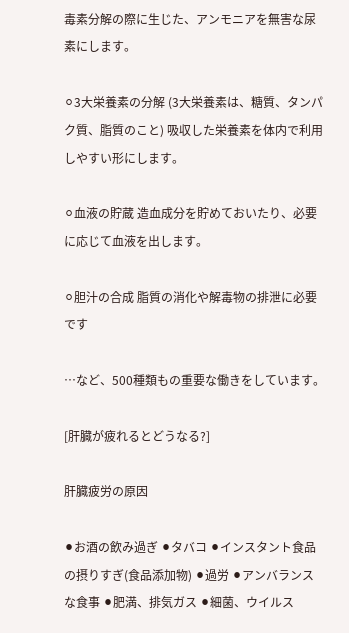毒素分解の際に生じた、アンモニアを無害な尿素にします。

⚪3大栄養素の分解 (3大栄養素は、糖質、タンパク質、脂質のこと) 吸収した栄養素を体内で利用しやすい形にします。

⚪血液の貯蔵 造血成分を貯めておいたり、必要に応じて血液を出します。

⚪胆汁の合成 脂質の消化や解毒物の排泄に必要です

…など、500種類もの重要な働きをしています。

[肝臓が疲れるとどうなる?]

肝臓疲労の原因

⚫お酒の飲み過ぎ ⚫タバコ ⚫インスタント食品の摂りすぎ(食品添加物) ⚫過労 ⚫アンバランスな食事 ⚫肥満、排気ガス ⚫細菌、ウイルス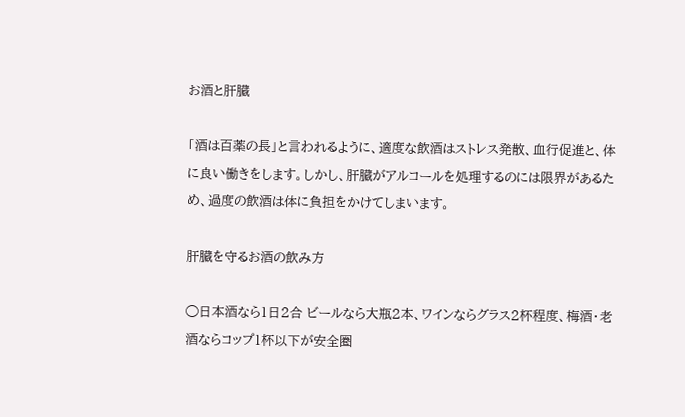お酒と肝臓

「酒は百薬の長」と言われるように、適度な飲酒はストレス発散、血行促進と、体に良い働きをします。しかし、肝臓がアルコールを処理するのには限界があるため、過度の飲酒は体に負担をかけてしまいます。

肝臓を守るお酒の飲み方

◯日本酒なら1日2合 ビールなら大瓶2本、ワインならグラス2杯程度、梅酒・老酒ならコップ1杯以下が安全圏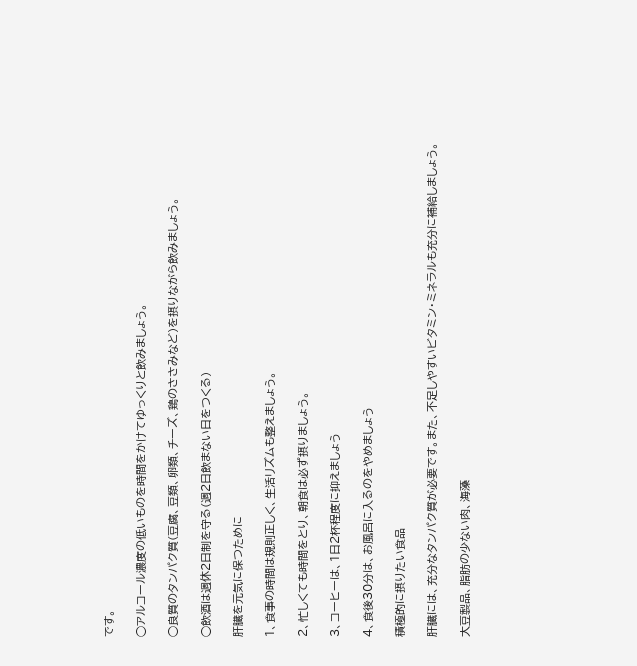です。

◯アルコール濃度の低いものを時間をかけてゆっくりと飲みましょう。

◯良質のタンパク質(豆腐、豆類、卵類、チーズ、鶏のささみなど)を摂りながら飲みましょう。

◯飲酒は週休2日制を守る(週2日飲まない日をつくる)

肝臓を元気に保つために

1、食事の時間は規則正しく、生活リズムも整えましょう。

2、忙しくても時間をとり、朝食は必ず摂りましょう。

3、コーヒーは、1日2杯程度に抑えましょう

4、食後30分は、お風呂に入るのをやめましょう

積極的に摂りたい食品

肝臓には、充分なタンパク質が必要です。また、不足しやすいビタミン・ミネラルも充分に補給しましょう。

大豆製品、脂肪の少ない肉、海藻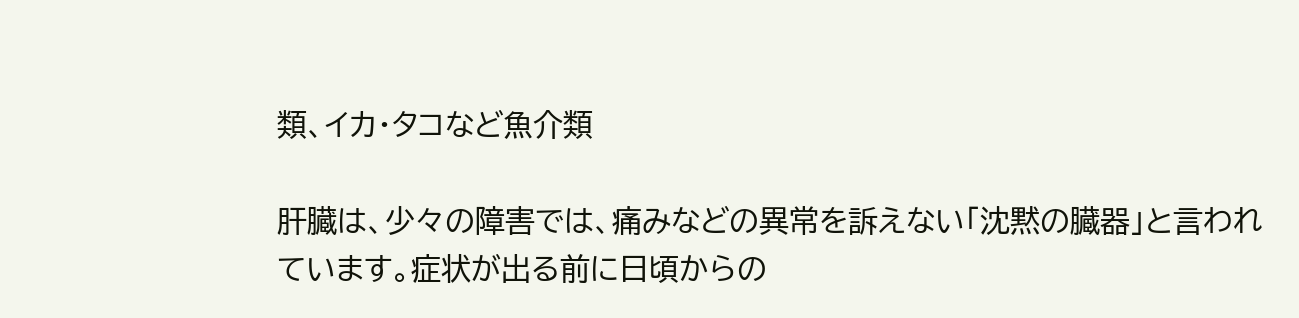類、イカ・タコなど魚介類

肝臓は、少々の障害では、痛みなどの異常を訴えない「沈黙の臓器」と言われています。症状が出る前に日頃からの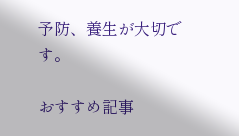予防、養生が大切です。

おすすめ記事